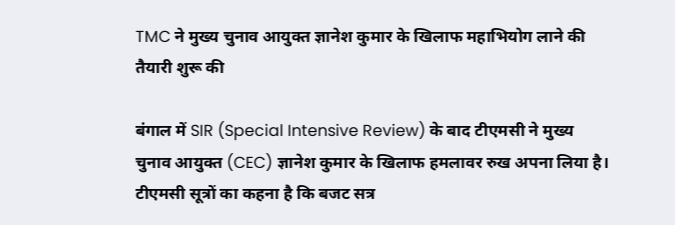TMC ने मुख्य चुनाव आयुक्त ज्ञानेश कुमार के खिलाफ महाभियोग लाने की तैयारी शुरू की

बंगाल में SIR (Special Intensive Review) के बाद टीएमसी ने मुख्य चुनाव आयुक्त (CEC) ज्ञानेश कुमार के खिलाफ हमलावर रुख अपना लिया है। टीएमसी सूत्रों का कहना है कि बजट सत्र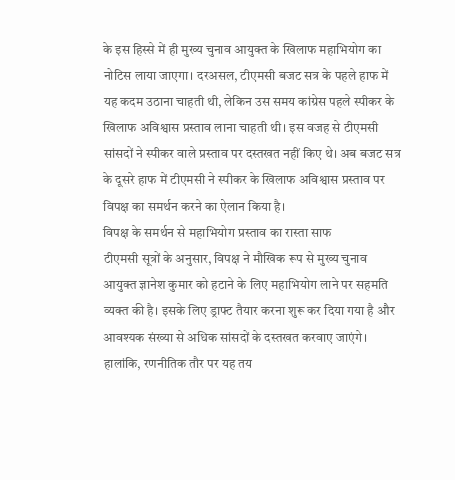के इस हिस्से में ही मुख्य चुनाव आयुक्त के खिलाफ महाभियोग का नोटिस लाया जाएगा। दरअसल, टीएमसी बजट सत्र के पहले हाफ में यह कदम उठाना चाहती थी, लेकिन उस समय कांग्रेस पहले स्पीकर के खिलाफ अविश्वास प्रस्ताव लाना चाहती थी। इस वजह से टीएमसी सांसदों ने स्पीकर वाले प्रस्ताव पर दस्तखत नहीं किए थे। अब बजट सत्र के दूसरे हाफ में टीएमसी ने स्पीकर के खिलाफ अविश्वास प्रस्ताव पर विपक्ष का समर्थन करने का ऐलान किया है।
विपक्ष के समर्थन से महाभियोग प्रस्ताव का रास्ता साफ
टीएमसी सूत्रों के अनुसार, विपक्ष ने मौखिक रूप से मुख्य चुनाव आयुक्त ज्ञानेश कुमार को हटाने के लिए महाभियोग लाने पर सहमति व्यक्त की है। इसके लिए ड्राफ्ट तैयार करना शुरू कर दिया गया है और आवश्यक संख्या से अधिक सांसदों के दस्तखत करवाए जाएंगे। हालांकि, रणनीतिक तौर पर यह तय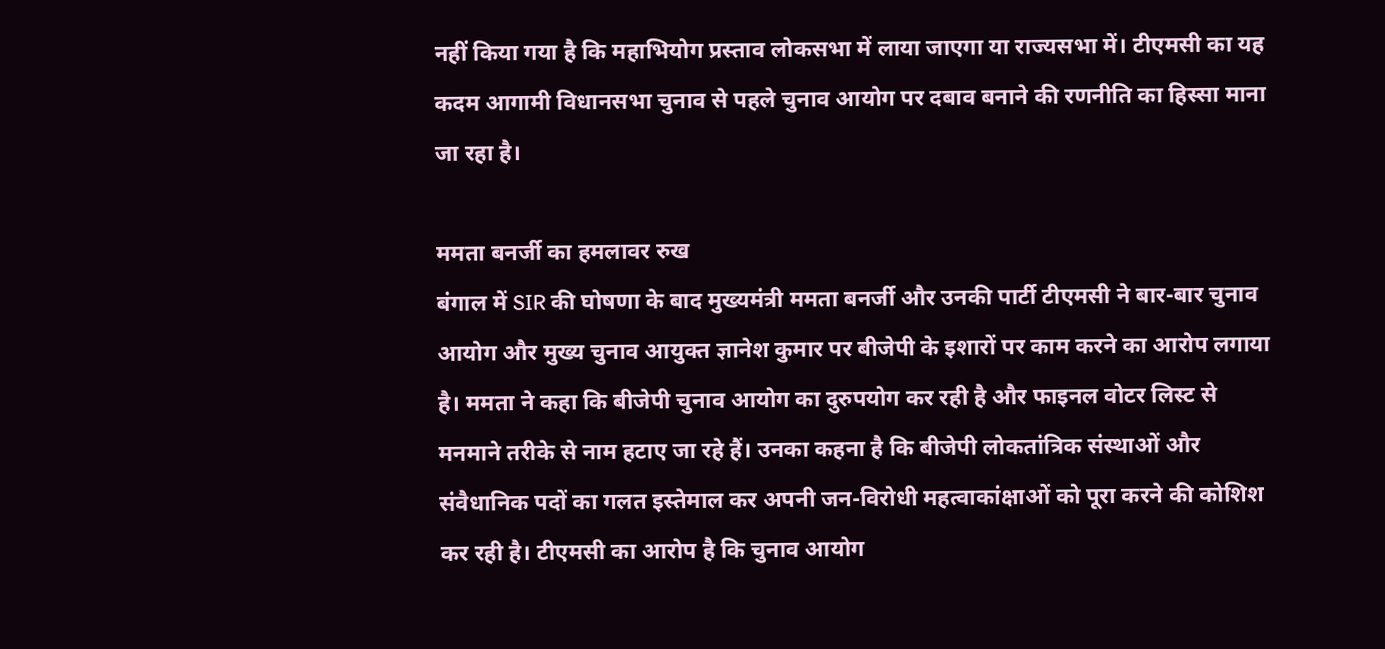नहीं किया गया है कि महाभियोग प्रस्ताव लोकसभा में लाया जाएगा या राज्यसभा में। टीएमसी का यह कदम आगामी विधानसभा चुनाव से पहले चुनाव आयोग पर दबाव बनाने की रणनीति का हिस्सा माना जा रहा है।

ममता बनर्जी का हमलावर रुख
बंगाल में SIR की घोषणा के बाद मुख्यमंत्री ममता बनर्जी और उनकी पार्टी टीएमसी ने बार-बार चुनाव आयोग और मुख्य चुनाव आयुक्त ज्ञानेश कुमार पर बीजेपी के इशारों पर काम करने का आरोप लगाया है। ममता ने कहा कि बीजेपी चुनाव आयोग का दुरुपयोग कर रही है और फाइनल वोटर लिस्ट से मनमाने तरीके से नाम हटाए जा रहे हैं। उनका कहना है कि बीजेपी लोकतांत्रिक संस्थाओं और संवैधानिक पदों का गलत इस्तेमाल कर अपनी जन-विरोधी महत्वाकांक्षाओं को पूरा करने की कोशिश कर रही है। टीएमसी का आरोप है कि चुनाव आयोग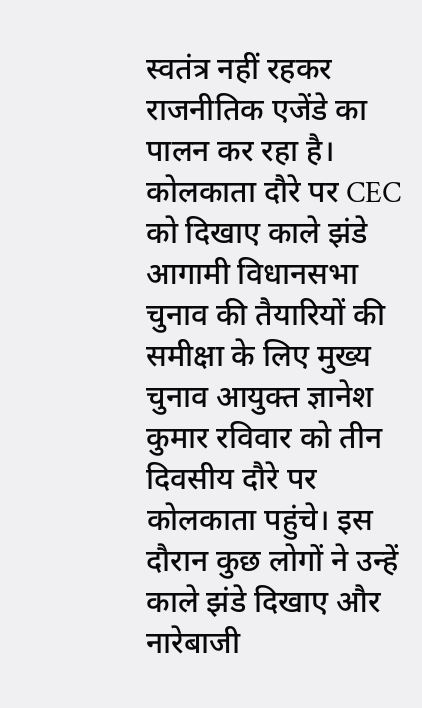स्वतंत्र नहीं रहकर राजनीतिक एजेंडे का पालन कर रहा है।
कोलकाता दौरे पर CEC को दिखाए काले झंडे
आगामी विधानसभा चुनाव की तैयारियों की समीक्षा के लिए मुख्य चुनाव आयुक्त ज्ञानेश कुमार रविवार को तीन दिवसीय दौरे पर कोलकाता पहुंचे। इस दौरान कुछ लोगों ने उन्हें काले झंडे दिखाए और नारेबाजी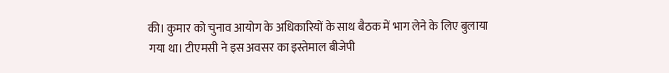की। कुमार को चुनाव आयोग के अधिकारियों के साथ बैठक में भाग लेने के लिए बुलाया गया था। टीएमसी ने इस अवसर का इस्तेमाल बीजेपी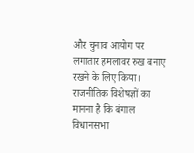और चुनाव आयोग पर लगातार हमलावर रुख बनाए रखने के लिए किया। राजनीतिक विशेषज्ञों का मानना है कि बंगाल विधानसभा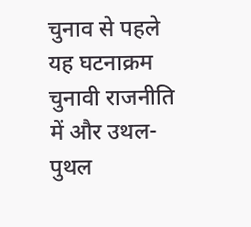चुनाव से पहले यह घटनाक्रम चुनावी राजनीति में और उथल-पुथल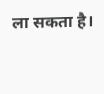ला सकता है।